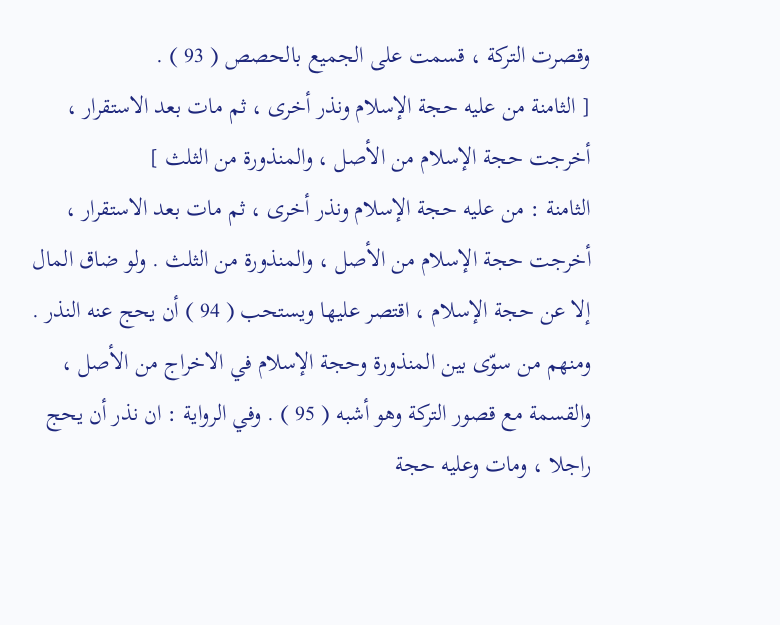وقصرت التركة ، قسمت على الجميع بالحصص ( 93 ) .
[ الثامنة من عليه حجة الإسلام ونذر أخرى ، ثم مات بعد الاستقرار ، أخرجت حجة الإسلام من الأصل ، والمنذورة من الثلث ]
الثامنة : من عليه حجة الإسلام ونذر أخرى ، ثم مات بعد الاستقرار ، أخرجت حجة الإسلام من الأصل ، والمنذورة من الثلث . ولو ضاق المال إلا عن حجة الإسلام ، اقتصر عليها ويستحب ( 94 ) أن يحج عنه النذر . ومنهم من سوّى بين المنذورة وحجة الإسلام في الاخراج من الأصل ، والقسمة مع قصور التركة وهو أشبه ( 95 ) . وفي الرواية : ان نذر أن يحج راجلا ، ومات وعليه حجة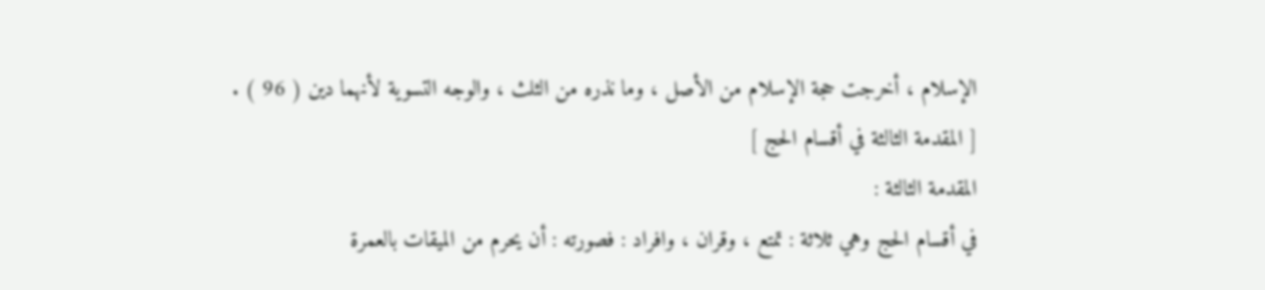الإسلام ، أخرجت حجة الإسلام من الأصل ، وما نذره من الثلث ، والوجه التسوية لأنهما دين ( 96 ) .
[ المقدمة الثالثة في أقسام الحج ]
المقدمة الثالثة :
في أقسام الحج وهي ثلاثة : تمتع ، وقران ، وافراد : فصورته : أن يحرم من الميقات بالعمرة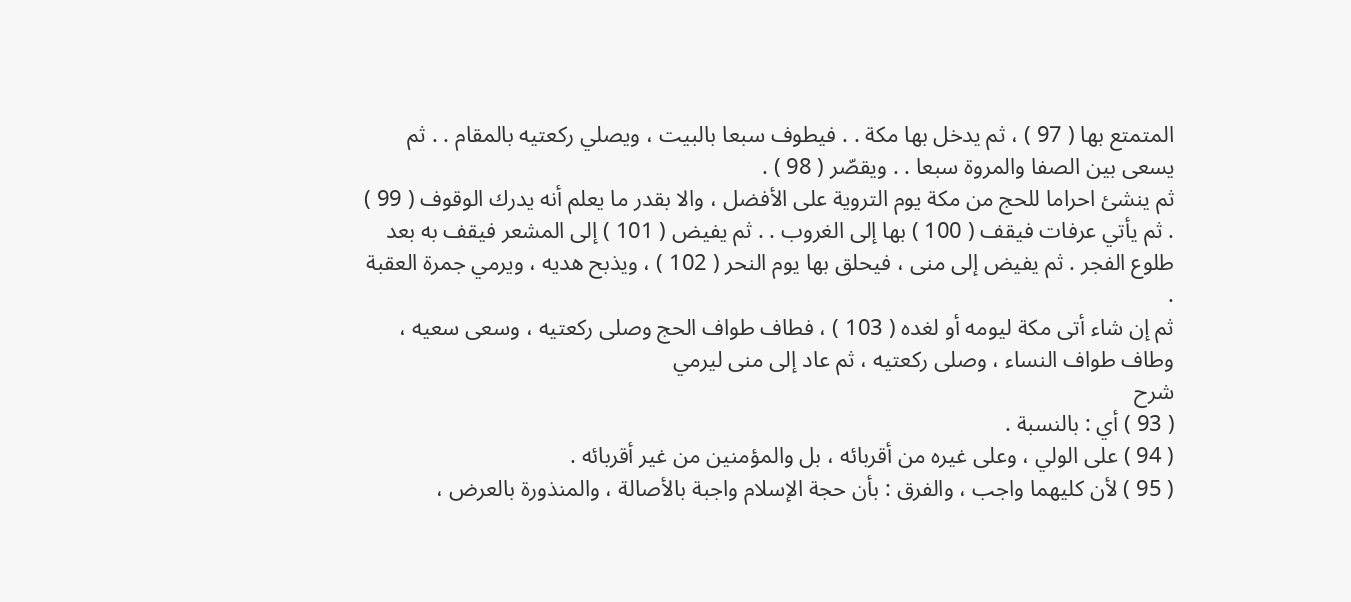المتمتع بها ( 97 ) ، ثم يدخل بها مكة . . فيطوف سبعا بالبيت ، ويصلي ركعتيه بالمقام . . ثم يسعى بين الصفا والمروة سبعا . . ويقصّر ( 98 ) .
ثم ينشئ احراما للحج من مكة يوم التروية على الأفضل ، والا بقدر ما يعلم أنه يدرك الوقوف ( 99 ) . ثم يأتي عرفات فيقف ( 100 ) بها إلى الغروب . . ثم يفيض ( 101 ) إلى المشعر فيقف به بعد طلوع الفجر . ثم يفيض إلى منى ، فيحلق بها يوم النحر ( 102 ) ، ويذبح هديه ، ويرمي جمرة العقبة .
ثم إن شاء أتى مكة ليومه أو لغده ( 103 ) ، فطاف طواف الحج وصلى ركعتيه ، وسعى سعيه ، وطاف طواف النساء ، وصلى ركعتيه ، ثم عاد إلى منى ليرمي
شرح
( 93 ) أي : بالنسبة .
( 94 ) على الولي ، وعلى غيره من أقربائه ، بل والمؤمنين من غير أقربائه .
( 95 ) لأن كليهما واجب ، والفرق : بأن حجة الإسلام واجبة بالأصالة ، والمنذورة بالعرض ،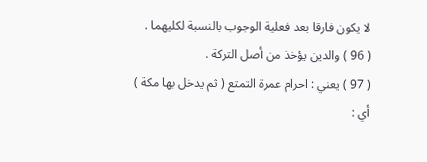لا يكون فارقا بعد فعلية الوجوب بالنسبة لكليهما .
( 96 ) والدين يؤخذ من أصل التركة .
( 97 ) يعني : احرام عمرة التمتع ( ثم يدخل بها مكة ) أي :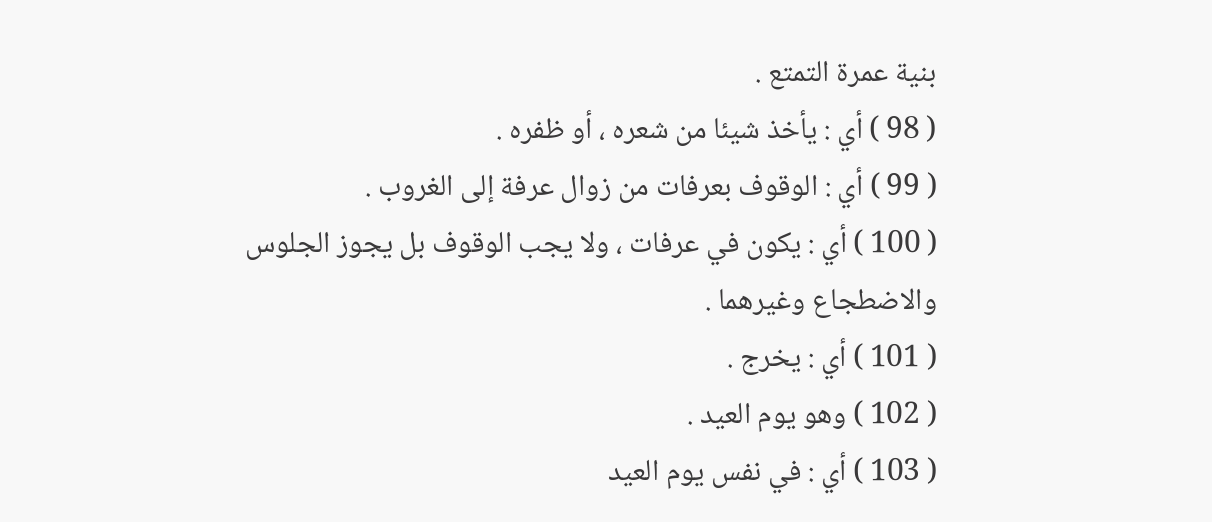بنية عمرة التمتع .
( 98 ) أي : يأخذ شيئا من شعره ، أو ظفره .
( 99 ) أي : الوقوف بعرفات من زوال عرفة إلى الغروب .
( 100 ) أي : يكون في عرفات ، ولا يجب الوقوف بل يجوز الجلوس والاضطجاع وغيرهما .
( 101 ) أي : يخرج .
( 102 ) وهو يوم العيد .
( 103 ) أي : في نفس يوم العيد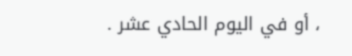، أو في اليوم الحادي عشر .